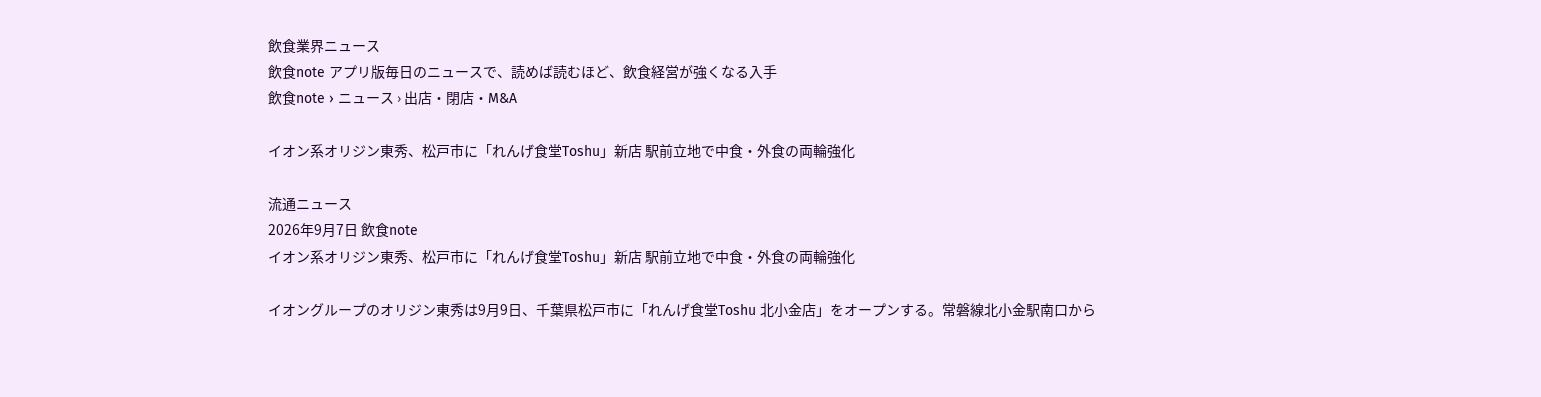飲食業界ニュース
飲食note アプリ版毎日のニュースで、読めば読むほど、飲食経営が強くなる入手
飲食note › ニュース › 出店・閉店・M&A

イオン系オリジン東秀、松戸市に「れんげ食堂Toshu」新店 駅前立地で中食・外食の両輪強化

流通ニュース
2026年9月7日 飲食note
イオン系オリジン東秀、松戸市に「れんげ食堂Toshu」新店 駅前立地で中食・外食の両輪強化

イオングループのオリジン東秀は9月9日、千葉県松戸市に「れんげ食堂Toshu 北小金店」をオープンする。常磐線北小金駅南口から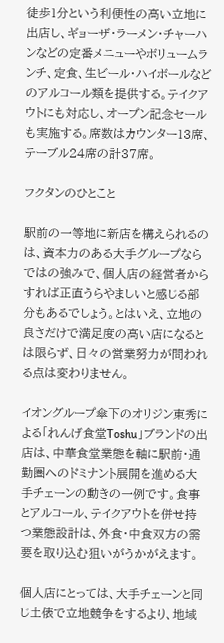徒歩1分という利便性の高い立地に出店し、ギョーザ・ラーメン・チャーハンなどの定番メニューやボリュームランチ、定食、生ビール・ハイボールなどのアルコール類を提供する。テイクアウトにも対応し、オープン記念セールも実施する。席数はカウンター13席、テーブル24席の計37席。

フクタンのひとこと

駅前の一等地に新店を構えられるのは、資本力のある大手グループならではの強みで、個人店の経営者からすれば正直うらやましいと感じる部分もあるでしょう。とはいえ、立地の良さだけで満足度の高い店になるとは限らず、日々の営業努力が問われる点は変わりません。

イオングループ傘下のオリジン東秀による「れんげ食堂Toshu」ブランドの出店は、中華食堂業態を軸に駅前・通勤圏へのドミナント展開を進める大手チェーンの動きの一例です。食事とアルコール、テイクアウトを併せ持つ業態設計は、外食・中食双方の需要を取り込む狙いがうかがえます。

個人店にとっては、大手チェーンと同じ土俵で立地競争をするより、地域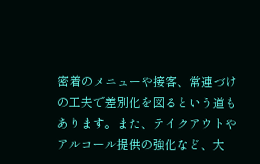密着のメニューや接客、常連づけの工夫で差別化を図るという道もあります。また、テイクアウトやアルコール提供の強化など、大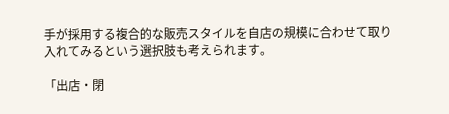手が採用する複合的な販売スタイルを自店の規模に合わせて取り入れてみるという選択肢も考えられます。

「出店・閉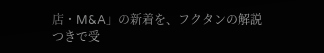店・M&A」の新着を、フクタンの解説つきで受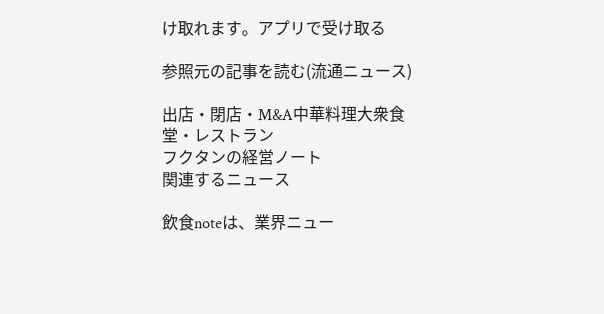け取れます。アプリで受け取る

参照元の記事を読む(流通ニュース)

出店・閉店・M&A中華料理大衆食堂・レストラン
フクタンの経営ノート
関連するニュース

飲食noteは、業界ニュー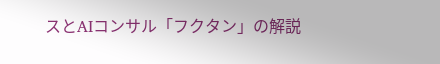スとAIコンサル「フクタン」の解説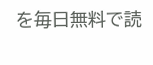を毎日無料で読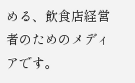める、飲食店経営者のためのメディアです。